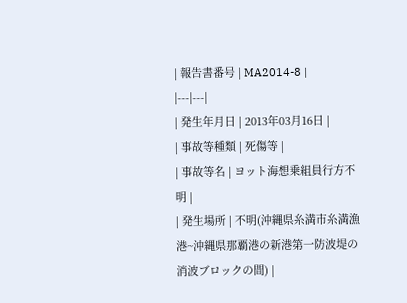| 報告書番号 | MA2014-8 |
|---|---|
| 発生年月日 | 2013年03月16日 |
| 事故等種類 | 死傷等 |
| 事故等名 | ヨット海想乗組員行方不明 |
| 発生場所 | 不明(沖縄県糸満市糸満漁港~沖縄県那覇港の新港第一防波堤の消波ブロックの間) |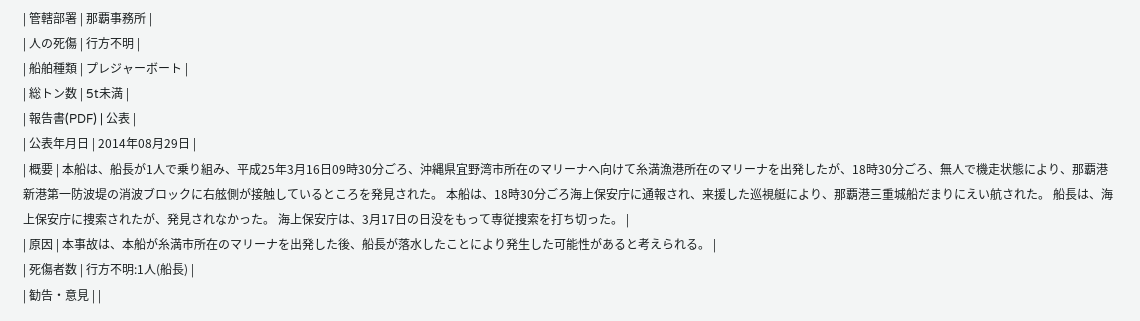| 管轄部署 | 那覇事務所 |
| 人の死傷 | 行方不明 |
| 船舶種類 | プレジャーボート |
| 総トン数 | 5t未満 |
| 報告書(PDF) | 公表 |
| 公表年月日 | 2014年08月29日 |
| 概要 | 本船は、船長が1人で乗り組み、平成25年3月16日09時30分ごろ、沖縄県宜野湾市所在のマリーナへ向けて糸満漁港所在のマリーナを出発したが、18時30分ごろ、無人で機走状態により、那覇港新港第一防波堤の消波ブロックに右舷側が接触しているところを発見された。 本船は、18時30分ごろ海上保安庁に通報され、来援した巡視艇により、那覇港三重城船だまりにえい航された。 船長は、海上保安庁に捜索されたが、発見されなかった。 海上保安庁は、3月17日の日没をもって専従捜索を打ち切った。 |
| 原因 | 本事故は、本船が糸満市所在のマリーナを出発した後、船長が落水したことにより発生した可能性があると考えられる。 |
| 死傷者数 | 行方不明:1人(船長) |
| 勧告・意見 | |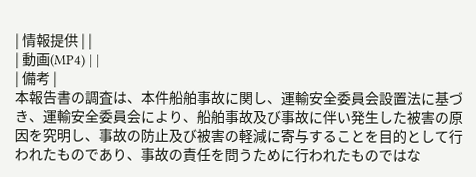| 情報提供 | |
| 動画(MP4) | |
| 備考 |
本報告書の調査は、本件船舶事故に関し、運輸安全委員会設置法に基づき、運輸安全委員会により、船舶事故及び事故に伴い発生した被害の原因を究明し、事故の防止及び被害の軽減に寄与することを目的として行われたものであり、事故の責任を問うために行われたものではな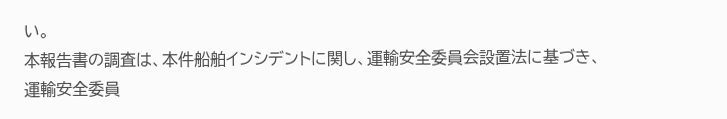い。
本報告書の調査は、本件船舶インシデントに関し、運輸安全委員会設置法に基づき、運輸安全委員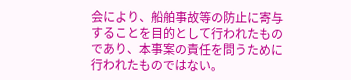会により、船舶事故等の防止に寄与することを目的として行われたものであり、本事案の責任を問うために行われたものではない。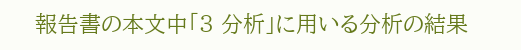報告書の本文中「3 分析」に用いる分析の結果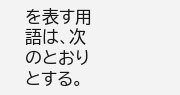を表す用語は、次のとおりとする。